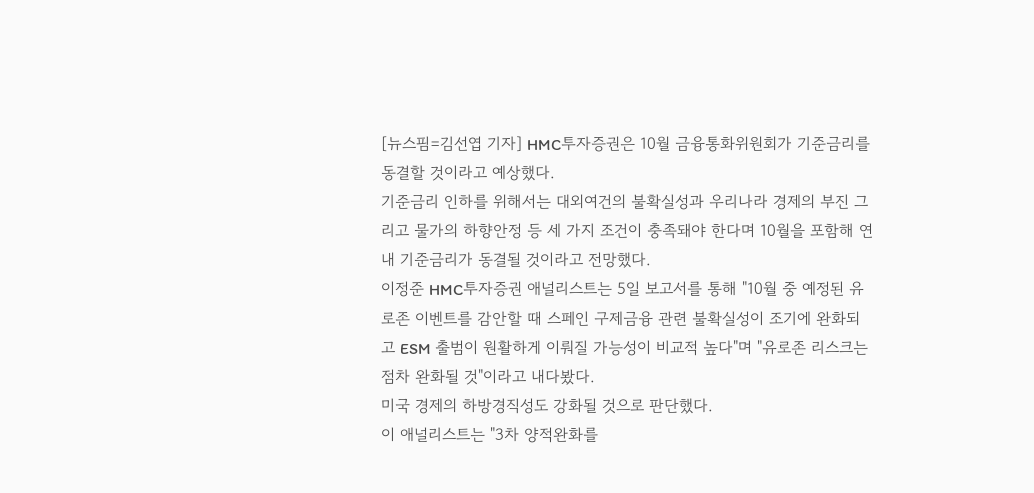[뉴스핌=김선엽 기자] HMC투자증권은 10월 금융통화위원회가 기준금리를 동결할 것이라고 예상했다.
기준금리 인하를 위해서는 대외여건의 불확실성과 우리나라 경제의 부진 그리고 물가의 하향안정 등 세 가지 조건이 충족돼야 한다며 10월을 포함해 연내 기준금리가 동결될 것이라고 전망했다.
이정준 HMC투자증권 애널리스트는 5일 보고서를 통해 "10월 중 예정된 유로존 이벤트를 감안할 때 스페인 구제금융 관련 불확실성이 조기에 완화되고 ESM 출범이 원활하게 이뤄질 가능성이 비교적 높다"며 "유로존 리스크는 점차 완화될 것"이라고 내다봤다.
미국 경제의 하방경직성도 강화될 것으로 판단했다.
이 애널리스트는 "3차 양적완화를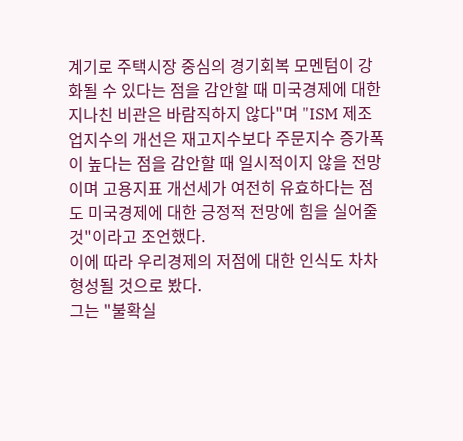계기로 주택시장 중심의 경기회복 모멘텀이 강화될 수 있다는 점을 감안할 때 미국경제에 대한 지나친 비관은 바람직하지 않다"며 "ISM 제조업지수의 개선은 재고지수보다 주문지수 증가폭이 높다는 점을 감안할 때 일시적이지 않을 전망이며 고용지표 개선세가 여전히 유효하다는 점도 미국경제에 대한 긍정적 전망에 힘을 실어줄 것"이라고 조언했다.
이에 따라 우리경제의 저점에 대한 인식도 차차 형성될 것으로 봤다.
그는 "불확실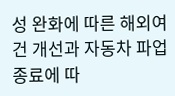성 완화에 따른 해외여건 개선과 자동차 파업 종료에 따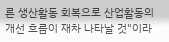른 생산활동 회복으로 산업활동의 개선 흐름이 재차 나타날 것"이라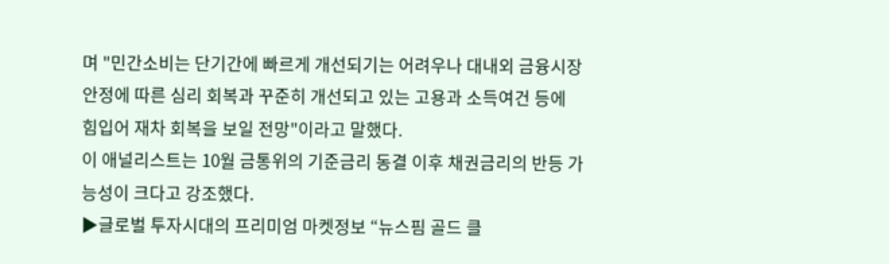며 "민간소비는 단기간에 빠르게 개선되기는 어려우나 대내외 금융시장 안정에 따른 심리 회복과 꾸준히 개선되고 있는 고용과 소득여건 등에 힘입어 재차 회복을 보일 전망"이라고 말했다.
이 애널리스트는 10월 금통위의 기준금리 동결 이후 채권금리의 반등 가능성이 크다고 강조했다.
▶글로벌 투자시대의 프리미엄 마켓정보 “뉴스핌 골드 클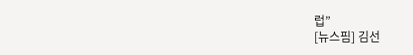럽”
[뉴스핌] 김선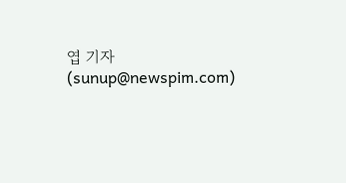엽 기자 (sunup@newspim.com)